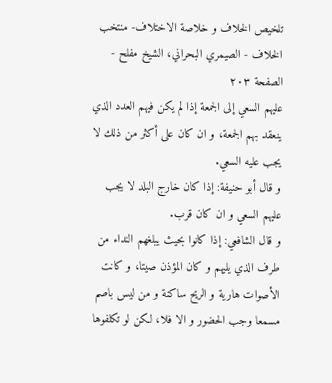تلخيص الخلاف و خلاصة الاختلاف- منتخب الخلاف - الصيمري البحراني، الشيخ مفلح - الصفحة ٢٠٣
عليهم السعي إلى الجمعة إذا لم يكن فيهم العدد الذي ينعقد بهم الجمعة، و ان كان على أكثر من ذلك لا يجب عليه السعي.
و قال أبو حنيفة: إذا كان خارج البلد لا يجب عليهم السعي و ان كان قرب.
و قال الشافعي: إذا كانوا بحيث يبلغهم النداء من طرف الذي يليهم و كان المؤذن صيتا، و كانت الأصوات هارية و الريح ساكنة و من ليس باصم مسمعا وجب الحضور و الا فلا، لكن لو تكلفوها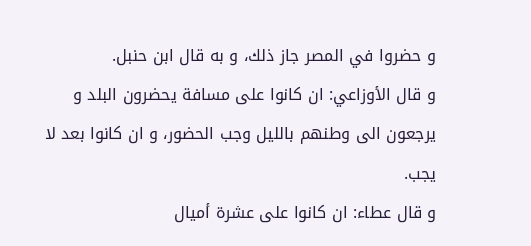و حضروا في المصر جاز ذلك، و به قال ابن حنبل.
و قال الأوزاعي: ان كانوا على مسافة يحضرون البلد و يرجعون الى وطنهم بالليل وجب الحضور، و ان كانوا بعد لا يجب.
و قال عطاء: ان كانوا على عشرة أميال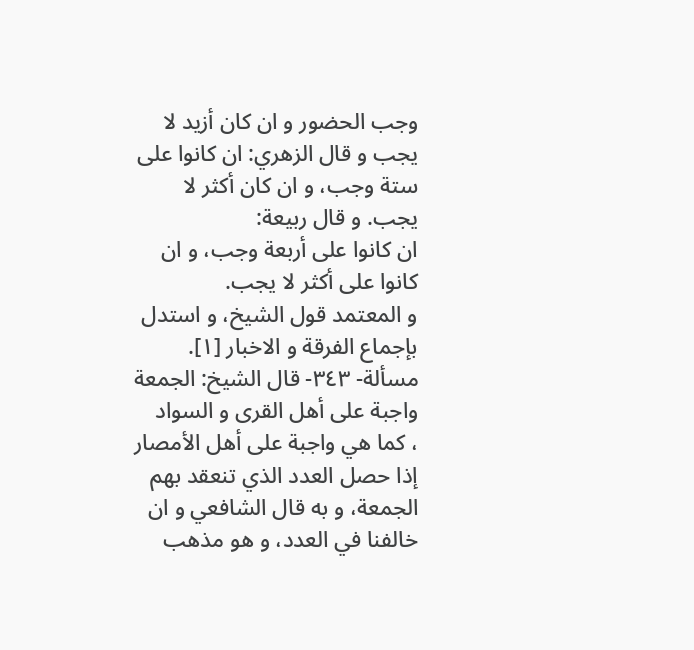وجب الحضور و ان كان أزيد لا يجب و قال الزهري: ان كانوا على ستة وجب، و ان كان أكثر لا يجب. و قال ربيعة:
ان كانوا على أربعة وجب، و ان كانوا على أكثر لا يجب.
و المعتمد قول الشيخ، و استدل بإجماع الفرقة و الاخبار [١].
مسألة- ٣٤٣- قال الشيخ: الجمعة واجبة على أهل القرى و السواد
، كما هي واجبة على أهل الأمصار إذا حصل العدد الذي تنعقد بهم الجمعة، و به قال الشافعي و ان خالفنا في العدد، و هو مذهب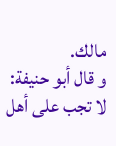مالك.
و قال أبو حنيفة: لا تجب على أهل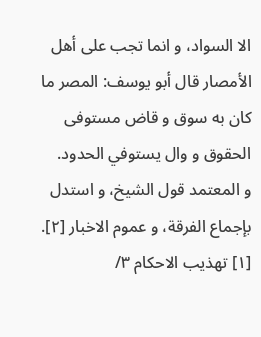الا السواد، و انما تجب على أهل الأمصار قال أبو يوسف: المصر ما كان به سوق و قاض مستوفى الحقوق و وال يستوفي الحدود.
و المعتمد قول الشيخ، و استدل بإجماع الفرقة، و عموم الاخبار [٢].
[١] تهذيب الاحكام ٣/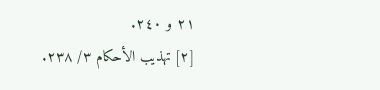٢١ و ٢٤٠.
[٢] تهذيب الأحكام ٣/ ٢٣٨.